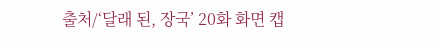출처/‘달래 된, 장국’ 20화 화면 캡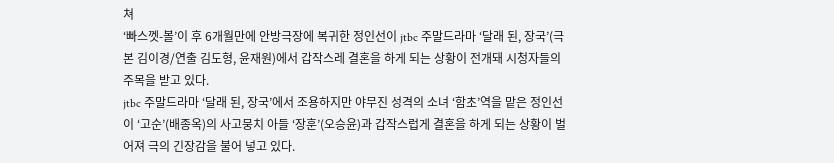쳐
‘빠스껫-볼’이 후 6개월만에 안방극장에 복귀한 정인선이 jtbc 주말드라마 ‘달래 된, 장국’(극본 김이경/연출 김도형, 윤재원)에서 갑작스레 결혼을 하게 되는 상황이 전개돼 시청자들의 주목을 받고 있다.
jtbc 주말드라마 ‘달래 된, 장국’에서 조용하지만 야무진 성격의 소녀 ‘함초’역을 맡은 정인선이 ‘고순’(배종옥)의 사고뭉치 아들 ‘장훈’(오승윤)과 갑작스럽게 결혼을 하게 되는 상황이 벌어져 극의 긴장감을 불어 넣고 있다.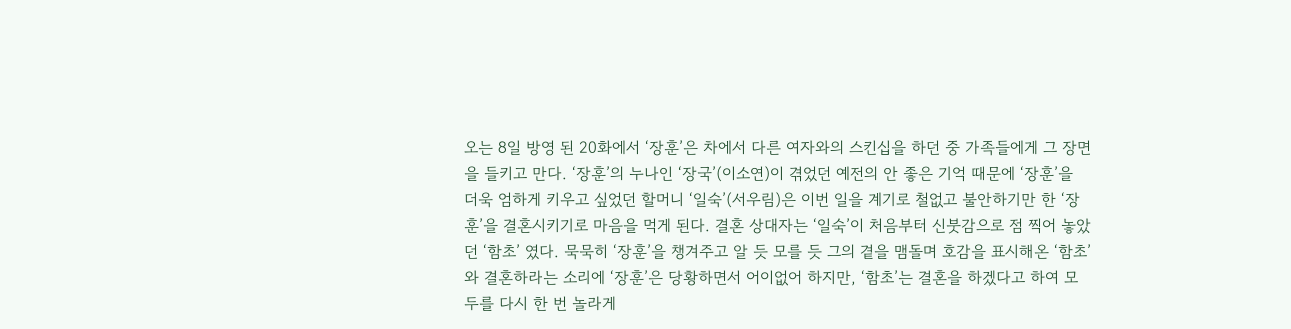오는 8일 방영 된 20화에서 ‘장훈’은 차에서 다른 여자와의 스킨십을 하던 중 가족들에게 그 장면을 들키고 만다. ‘장훈’의 누나인 ‘장국’(이소연)이 겪었던 예전의 안 좋은 기억 때문에 ‘장훈’을 더욱 엄하게 키우고 싶었던 할머니 ‘일숙’(서우림)은 이번 일을 계기로 철없고 불안하기만 한 ‘장훈’을 결혼시키기로 마음을 먹게 된다. 결혼 상대자는 ‘일숙’이 처음부터 신붓감으로 점 찍어 놓았던 ‘함초’ 였다. 묵묵히 ‘장훈’을 챙겨주고 알 듯 모를 듯 그의 곁을 맴돌며 호감을 표시해온 ‘함초’와 결혼하라는 소리에 ‘장훈’은 당황하면서 어이없어 하지만, ‘함초’는 결혼을 하겠다고 하여 모두를 다시 한 번 놀라게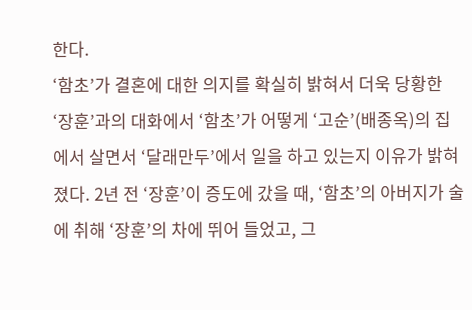한다.
‘함초’가 결혼에 대한 의지를 확실히 밝혀서 더욱 당황한 ‘장훈’과의 대화에서 ‘함초’가 어떻게 ‘고순’(배종옥)의 집에서 살면서 ‘달래만두’에서 일을 하고 있는지 이유가 밝혀졌다. 2년 전 ‘장훈’이 증도에 갔을 때, ‘함초’의 아버지가 술에 취해 ‘장훈’의 차에 뛰어 들었고, 그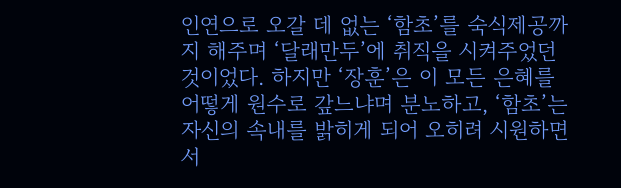인연으로 오갈 데 없는 ‘함초’를 숙식제공까지 해주며 ‘달래만두’에 취직을 시켜주었던 것이었다. 하지만 ‘장훈’은 이 모든 은혜를 어떻게 원수로 갚느냐며 분노하고, ‘함초’는 자신의 속내를 밝히게 되어 오히려 시원하면서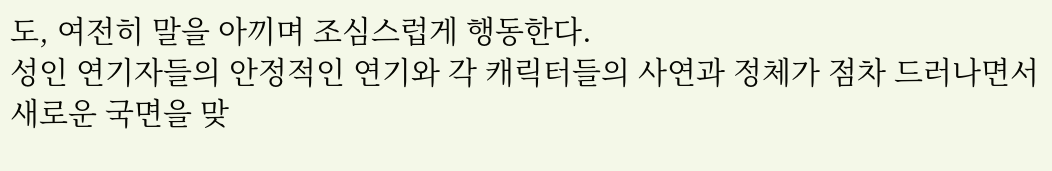도, 여전히 말을 아끼며 조심스럽게 행동한다.
성인 연기자들의 안정적인 연기와 각 캐릭터들의 사연과 정체가 점차 드러나면서 새로운 국면을 맞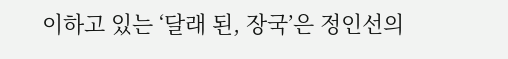이하고 있는 ‘달래 된, 장국’은 정인선의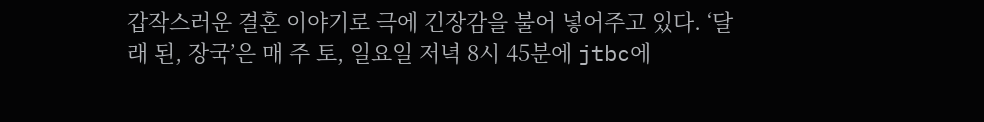갑작스러운 결혼 이야기로 극에 긴장감을 불어 넣어주고 있다. ‘달래 된, 장국’은 매 주 토, 일요일 저녁 8시 45분에 jtbc에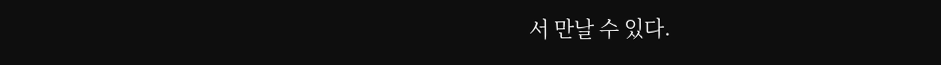서 만날 수 있다.